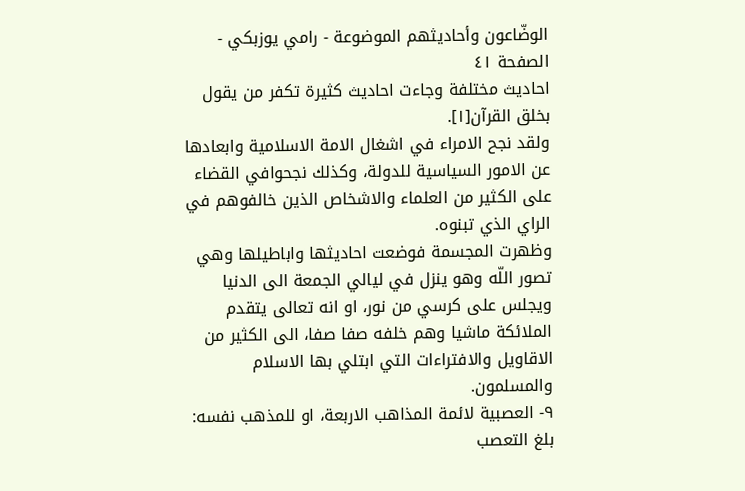الوضّاعون وأحاديثهم الموضوعة - رامي يوزبكي - الصفحة ٤١
احاديث مختلفة وجاءت احاديث كثيرة تكفر من يقول بخلق القرآن[١].
ولقد نجح الامراء في اشغال الامة الاسلامية وابعادها عن الامور السياسية للدولة، وكذلك نجحوافي القضاء على الكثير من العلماء والاشخاص الذين خالفوهم في الراي الذي تبنوه.
وظهرت المجسمة فوضعت احاديثها واباطيلها وهي تصور اللّه وهو ينزل في ليالي الجمعة الى الدنيا ويجلس على كرسي من نور، او انه تعالى يتقدم الملائكة ماشيا وهم خلفه صفا صفا، الى الكثير من الاقاويل والافتراءات التي ابتلي بها الاسلام والمسلمون.
٩- العصبية لائمة المذاهب الاربعة، او للمذهب نفسه:
بلغ التعصب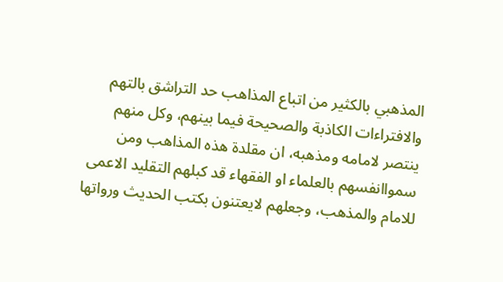المذهبي بالكثير من اتباع المذاهب حد التراشق بالتهم والافتراءات الكاذبة والصحيحة فيما بينهم، وكل منهم ينتصر لامامه ومذهبه، ان مقلدة هذه المذاهب ومن سمواانفسهم بالعلماء او الفقهاء قد كبلهم التقليد الاعمى للامام والمذهب، وجعلهم لايعتنون بكتب الحديث ورواتها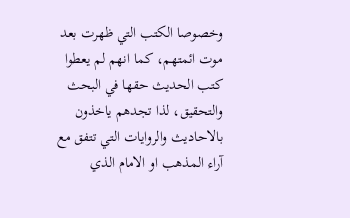وخصوصا الكتب التي ظهرت بعد موت ائمتهم، كما انهم لم يعطوا كتب الحديث حقها في البحث والتحقيق، لذا تجدهم ياخذون بالاحاديث والروايات التي تتفق مع آراء المذهب او الامام الذي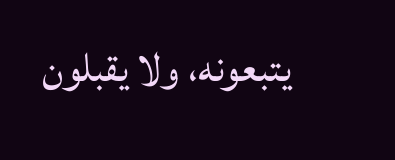يتبعونه، ولا يقبلون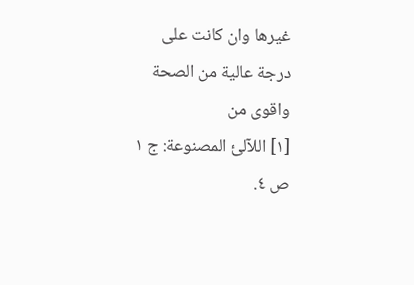غيرها وان كانت على درجة عالية من الصحة واقوى من
[١] اللآلئ المصنوعة: ج ١ ص ٤.